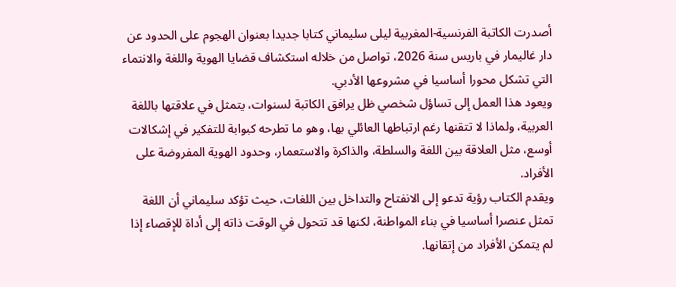أصدرت الكاتبة الفرنسية-المغربية ليلى سليماني كتابا جديدا بعنوان الهجوم على الحدود عن دار غاليمار في باريس سنة 2026، تواصل من خلاله استكشاف قضايا الهوية واللغة والانتماء التي تشكل محورا أساسيا في مشروعها الأدبي.
ويعود هذا العمل إلى تساؤل شخصي ظل يرافق الكاتبة لسنوات، يتمثل في علاقتها باللغة العربية، ولماذا لا تتقنها رغم ارتباطها العائلي بها، وهو ما تطرحه كبوابة للتفكير في إشكالات أوسع، مثل العلاقة بين اللغة والسلطة، والذاكرة والاستعمار، وحدود الهوية المفروضة على الأفراد.
ويقدم الكتاب رؤية تدعو إلى الانفتاح والتداخل بين اللغات، حيث تؤكد سليماني أن اللغة تمثل عنصرا أساسيا في بناء المواطنة، لكنها قد تتحول في الوقت ذاته إلى أداة للإقصاء إذا لم يتمكن الأفراد من إتقانها.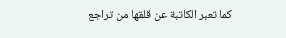كما تعبر الكاتبة عن قلقها من تراجع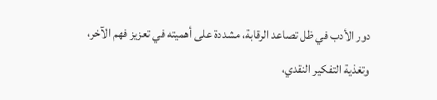دور الأدب في ظل تصاعد الرقابة، مشددة على أهميته في تعزيز فهم الآخر، وتغذية التفكير النقدي،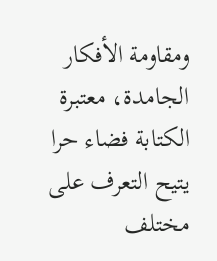ومقاومة الأفكار الجامدة، معتبرة الكتابة فضاء حرا يتيح التعرف على مختلف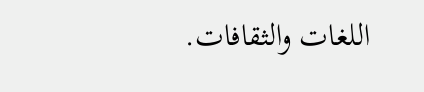اللغات والثقافات.